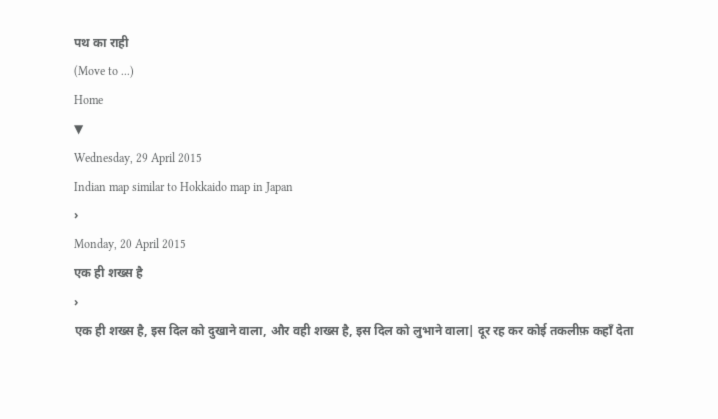पथ का राही
(Move to ...)
Home
▼
Wednesday, 29 April 2015
Indian map similar to Hokkaido map in Japan
›
Monday, 20 April 2015
एक ही शख्स है
›
एक ही शख्स है, इस दिल को दुखाने वाला, और वही शख्स है, इस दिल को लुभाने वाला| दूर रह कर कोई तकलीफ़ कहाँ देता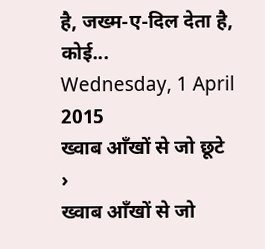है, जख्म-ए-दिल देता है, कोई...
Wednesday, 1 April 2015
ख्वाब आँखों से जो छूटे
›
ख्वाब आँखों से जो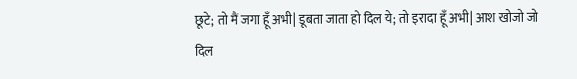छूटे; तो मैं जगा हूँ अभी| डूबता जाता हो दिल ये; तो इरादा हूँ अभी| आश खोजो जो दिल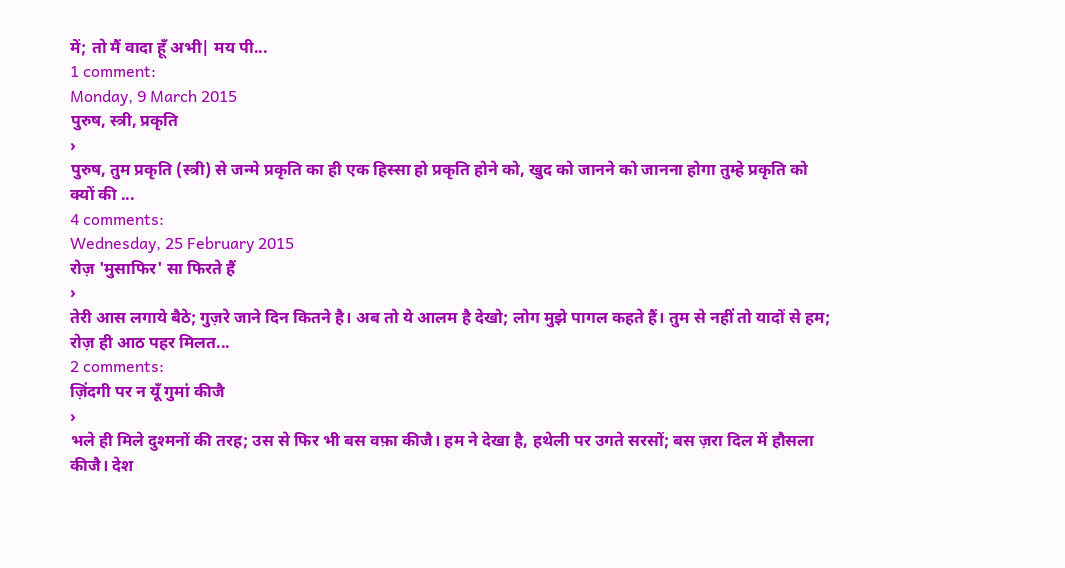में; तो मैं वादा हूँ अभी| मय पी...
1 comment:
Monday, 9 March 2015
पुरुष, स्त्री, प्रकृति
›
पुरुष, तुम प्रकृति (स्त्री) से जन्मे प्रकृति का ही एक हिस्सा हो प्रकृति होने को, खुद को जानने को जानना होगा तुम्हे प्रकृति को क्यों की ...
4 comments:
Wednesday, 25 February 2015
रोज़ 'मुसाफिर' सा फिरते हैं
›
तेरी आस लगाये बैठे; गुज़रे जाने दिन कितने है। अब तो ये आलम है देखो; लोग मुझे पागल कहते हैं। तुम से नहीं तो यादों से हम; रोज़ ही आठ पहर मिलत...
2 comments:
ज़िंदगी पर न यूँ गुमां कीजै
›
भले ही मिले दुश्मनों की तरह; उस से फिर भी बस वफ़ा कीजै। हम ने देखा है, हथेली पर उगते सरसों; बस ज़रा दिल में हौसला कीजै। देश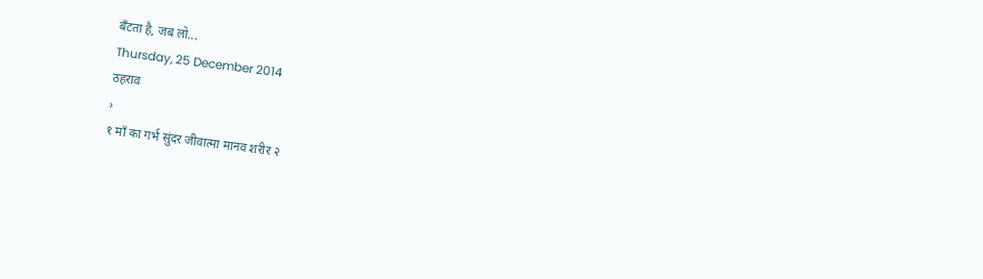बँटता है, जब लो...
Thursday, 25 December 2014
ठहराव
›
१ माँ का गर्भ सुंदर जीवात्मा मानव शरीर २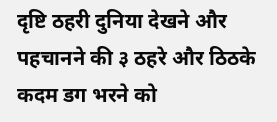दृष्टि ठहरी दुनिया देखने और पहचानने की ३ ठहरे और ठिठके कदम डग भरने को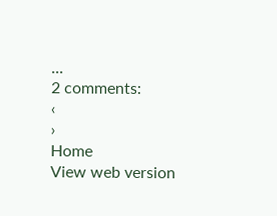...
2 comments:
‹
›
Home
View web version